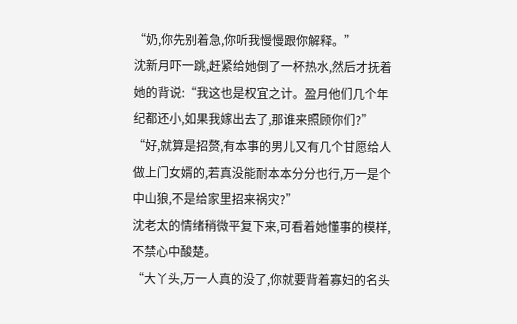“奶,你先别着急,你听我慢慢跟你解释。”
沈新月吓一跳,赶紧给她倒了一杯热水,然后才抚着她的背说:“我这也是权宜之计。盈月他们几个年纪都还小,如果我嫁出去了,那谁来照顾你们?”
“好,就算是招赘,有本事的男儿又有几个甘愿给人做上门女婿的,若真没能耐本本分分也行,万一是个中山狼,不是给家里招来祸灾?”
沈老太的情绪稍微平复下来,可看着她懂事的模样,不禁心中酸楚。
“大丫头,万一人真的没了,你就要背着寡妇的名头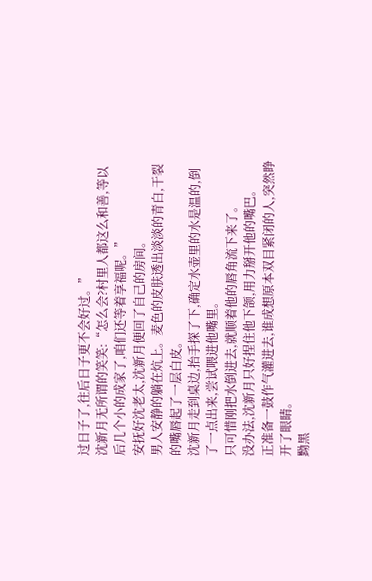过日子了,往后日子更不会好过。”
沈新月无所谓的笑笑:“怎么会?村里人都这么和善,等以后几个小的成家了,咱们还等着享福呢。”
安抚好沈老太,沈新月便回了自己的房间。
男人安静的躺在炕上。麦色的皮肤透出淡淡的青白,干裂的嘴唇起了一层白皮。
沈新月走到桌边,抬手探了下,确定水壶里的水是温的,倒了一点出来,尝试喂进他嘴里。
只可惜刚把水倒进去,就顺着他的唇角流下来了。
没办法,沈新月只好捏住他下颌,用力掰开他的嘴巴。
正准备一鼓作气灌进去,谁成想原本双目紧闭的人,突然睁开了眼睛。
黝黑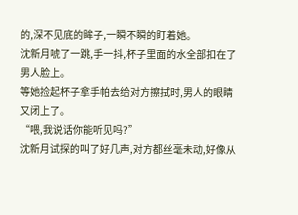的,深不见底的眸子,一瞬不瞬的盯着她。
沈新月唬了一跳,手一抖,杯子里面的水全部扣在了男人脸上。
等她捡起杯子拿手帕去给对方擦拭时,男人的眼睛又闭上了。
“喂,我说话你能听见吗?”
沈新月试探的叫了好几声,对方都丝毫未动,好像从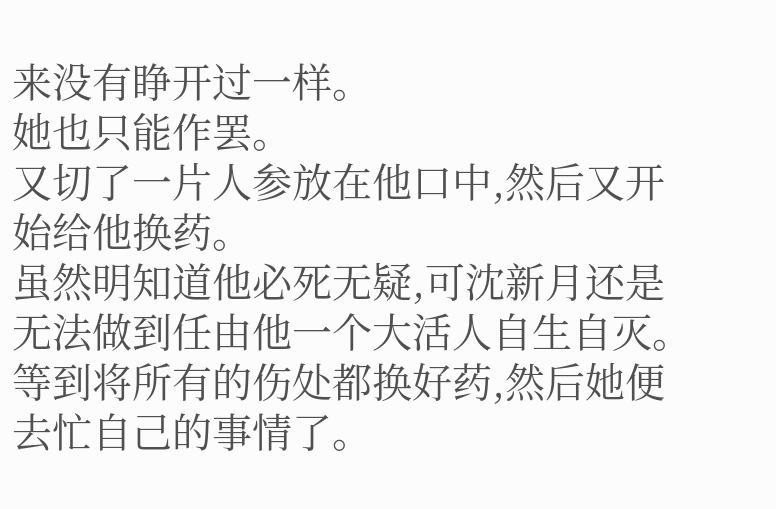来没有睁开过一样。
她也只能作罢。
又切了一片人参放在他口中,然后又开始给他换药。
虽然明知道他必死无疑,可沈新月还是无法做到任由他一个大活人自生自灭。
等到将所有的伤处都换好药,然后她便去忙自己的事情了。